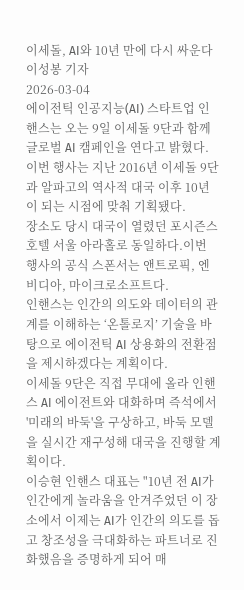이세돌, AI와 10년 만에 다시 싸운다
이성봉 기자
2026-03-04
에이전틱 인공지능(AI) 스타트업 인핸스는 오는 9일 이세돌 9단과 함께 글로벌 AI 캠페인을 연다고 밝혔다.
이번 행사는 지난 2016년 이세돌 9단과 알파고의 역사적 대국 이후 10년이 되는 시점에 맞춰 기획됐다.
장소도 당시 대국이 열렸던 포시즌스 호텔 서울 아라홀로 동일하다.이번 행사의 공식 스폰서는 앤트로픽, 엔비디아, 마이크로소프트다.
인핸스는 인간의 의도와 데이터의 관계를 이해하는 ‘온톨로지’ 기술을 바탕으로 에이전틱 AI 상용화의 전환점을 제시하겠다는 계획이다.
이세돌 9단은 직접 무대에 올라 인핸스 AI 에이전트와 대화하며 즉석에서 '미래의 바둑'을 구상하고, 바둑 모델을 실시간 재구성해 대국을 진행할 계획이다.
이승현 인핸스 대표는 "10년 전 AI가 인간에게 놀라움을 안겨주었던 이 장소에서 이제는 AI가 인간의 의도를 돕고 창조성을 극대화하는 파트너로 진화했음을 증명하게 되어 매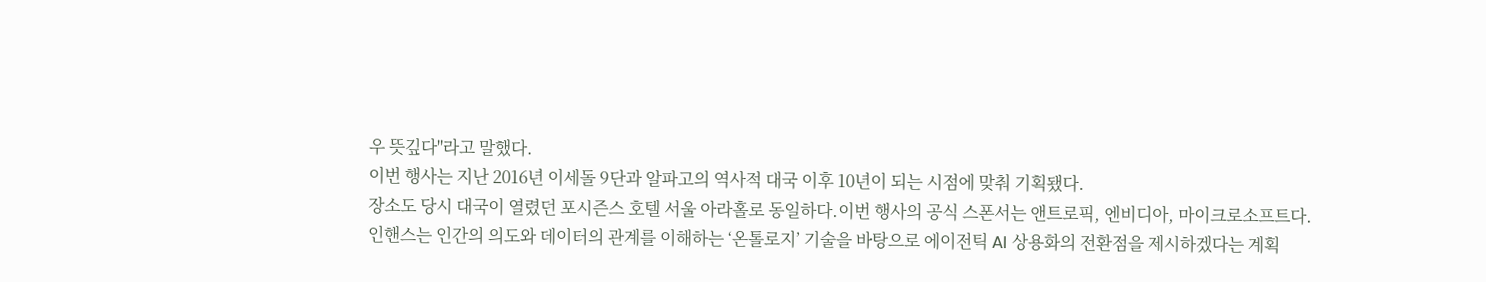우 뜻깊다"라고 말했다.
이번 행사는 지난 2016년 이세돌 9단과 알파고의 역사적 대국 이후 10년이 되는 시점에 맞춰 기획됐다.
장소도 당시 대국이 열렸던 포시즌스 호텔 서울 아라홀로 동일하다.이번 행사의 공식 스폰서는 앤트로픽, 엔비디아, 마이크로소프트다.
인핸스는 인간의 의도와 데이터의 관계를 이해하는 ‘온톨로지’ 기술을 바탕으로 에이전틱 AI 상용화의 전환점을 제시하겠다는 계획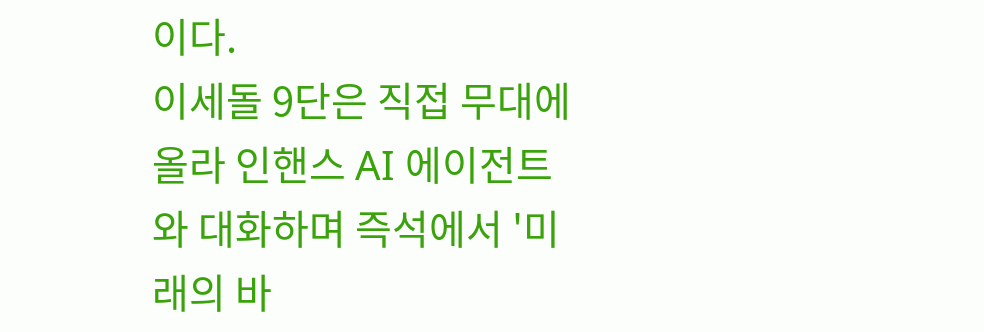이다.
이세돌 9단은 직접 무대에 올라 인핸스 AI 에이전트와 대화하며 즉석에서 '미래의 바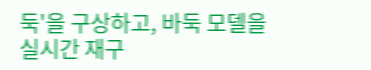둑'을 구상하고, 바둑 모델을 실시간 재구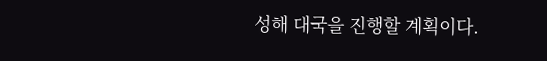성해 대국을 진행할 계획이다.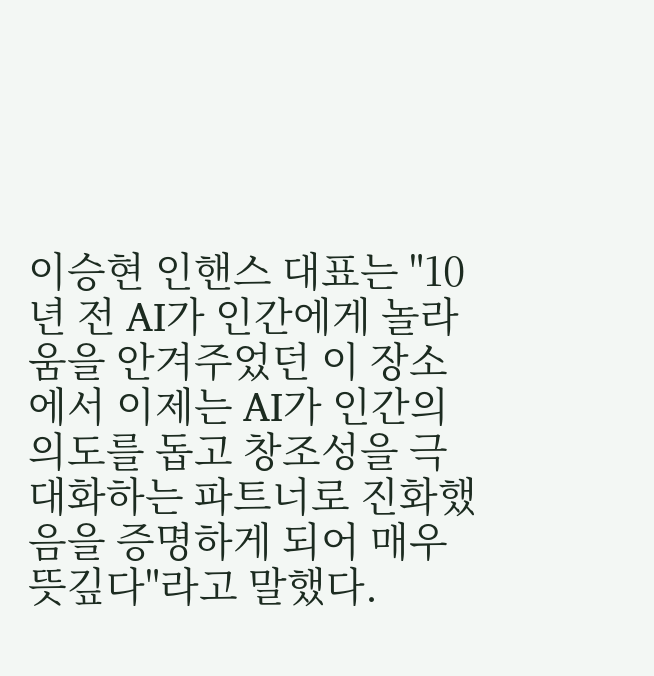이승현 인핸스 대표는 "10년 전 AI가 인간에게 놀라움을 안겨주었던 이 장소에서 이제는 AI가 인간의 의도를 돕고 창조성을 극대화하는 파트너로 진화했음을 증명하게 되어 매우 뜻깊다"라고 말했다.